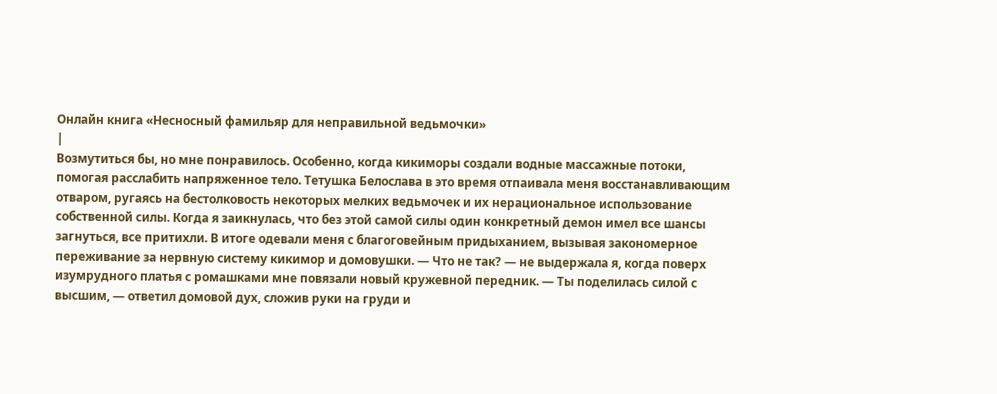Онлайн книга «Несносный фамильяр для неправильной ведьмочки»
|
Возмутиться бы, но мне понравилось. Особенно, когда кикиморы создали водные массажные потоки, помогая расслабить напряженное тело. Тетушка Белослава в это время отпаивала меня восстанавливающим отваром, ругаясь на бестолковость некоторых мелких ведьмочек и их нерациональное использование собственной силы. Когда я заикнулась, что без этой самой силы один конкретный демон имел все шансы загнуться, все притихли. В итоге одевали меня с благоговейным придыханием, вызывая закономерное переживание за нервную систему кикимор и домовушки. — Что не так? — не выдержала я, когда поверх изумрудного платья с ромашками мне повязали новый кружевной передник. — Ты поделилась силой с высшим, — ответил домовой дух, сложив руки на груди и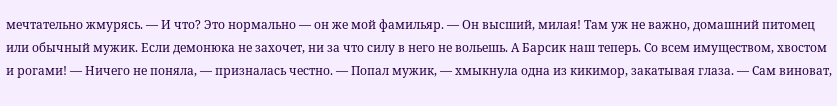мечтательно жмурясь. — И что? Это нормально — он же мой фамильяр. — Он высший, милая! Там уж не важно, домашний питомец или обычный мужик. Если демонюка не захочет, ни за что силу в него не вольешь. А Барсик наш теперь. Со всем имуществом, хвостом и рогами! — Ничего не поняла, — призналась честно. — Попал мужик, — хмыкнула одна из кикимор, закатывая глаза. — Сам виноват,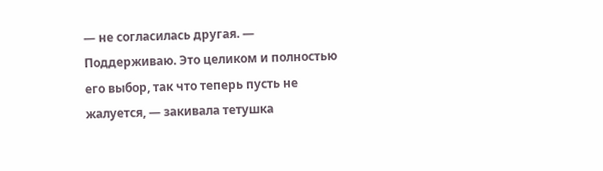— не согласилась другая. — Поддерживаю. Это целиком и полностью его выбор, так что теперь пусть не жалуется, — закивала тетушка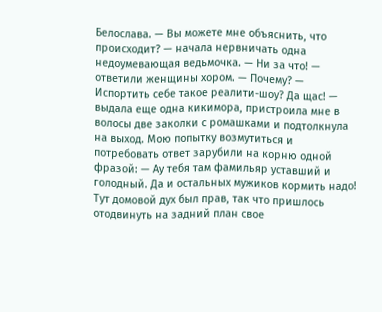Белослава. — Вы можете мне объяснить, что происходит? — начала нервничать одна недоумевающая ведьмочка. — Ни за что! — ответили женщины хором. — Почему? — Испортить себе такое реалити-шоу? Да щас! — выдала еще одна кикимора, пристроила мне в волосы две заколки с ромашками и подтолкнула на выход. Мою попытку возмутиться и потребовать ответ зарубили на корню одной фразой: — Ау тебя там фамильяр уставший и голодный. Да и остальных мужиков кормить надо! Тут домовой дух был прав, так что пришлось отодвинуть на задний план свое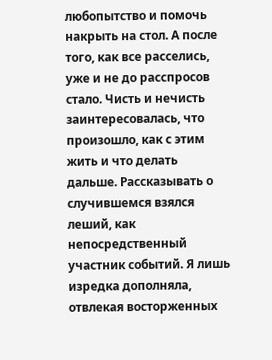любопытство и помочь накрыть на стол. А после того, как все расселись, уже и не до расспросов стало. Чисть и нечисть заинтересовалась, что произошло, как с этим жить и что делать дальше. Рассказывать о случившемся взялся леший, как непосредственный участник событий. Я лишь изредка дополняла, отвлекая восторженных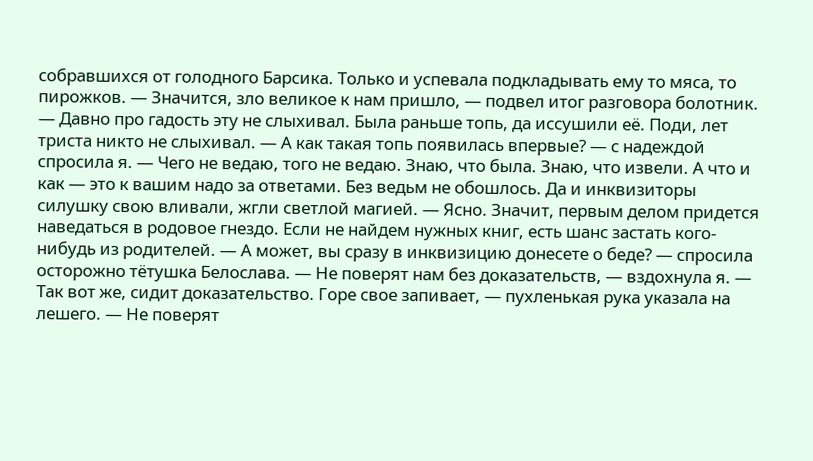собравшихся от голодного Барсика. Только и успевала подкладывать ему то мяса, то пирожков. — Значится, зло великое к нам пришло, — подвел итог разговора болотник. — Давно про гадость эту не слыхивал. Была раньше топь, да иссушили её. Поди, лет триста никто не слыхивал. — А как такая топь появилась впервые? — с надеждой спросила я. — Чего не ведаю, того не ведаю. Знаю, что была. Знаю, что извели. А что и как — это к вашим надо за ответами. Без ведьм не обошлось. Да и инквизиторы силушку свою вливали, жгли светлой магией. — Ясно. Значит, первым делом придется наведаться в родовое гнездо. Если не найдем нужных книг, есть шанс застать кого-нибудь из родителей. — А может, вы сразу в инквизицию донесете о беде? — спросила осторожно тётушка Белослава. — Не поверят нам без доказательств, — вздохнула я. — Так вот же, сидит доказательство. Горе свое запивает, — пухленькая рука указала на лешего. — Не поверят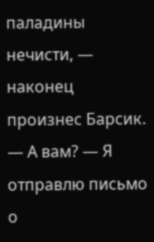паладины нечисти, — наконец произнес Барсик. — А вам? — Я отправлю письмо о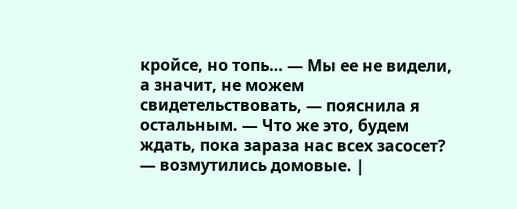кройсе, но топь… — Мы ее не видели, а значит, не можем свидетельствовать, — пояснила я остальным. — Что же это, будем ждать, пока зараза нас всех засосет? — возмутились домовые. |